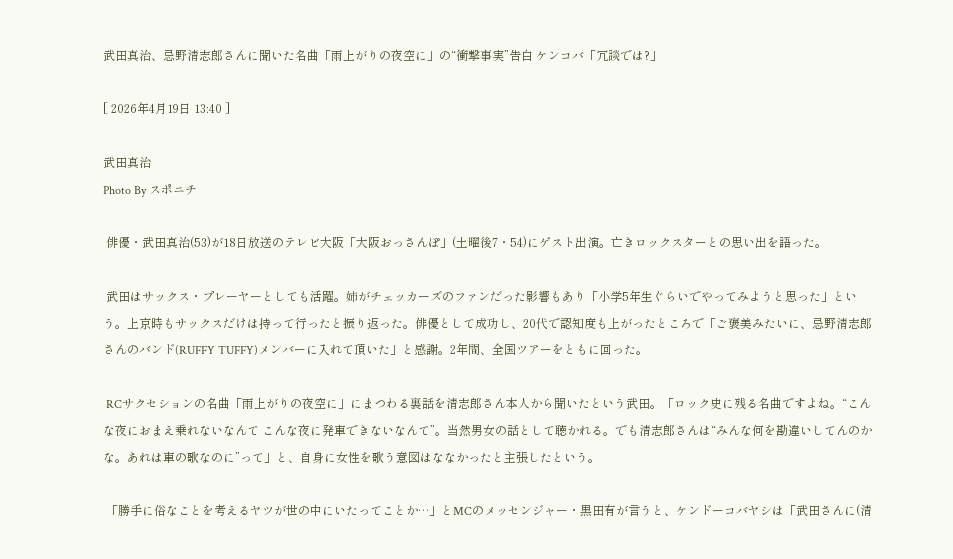武田真治、忌野清志郎さんに聞いた名曲「雨上がりの夜空に」の“衝撃事実”告白 ケンコバ「冗談では?」

[ 2026年4月19日 13:40 ]

武田真治
Photo By スポニチ

 俳優・武田真治(53)が18日放送のテレビ大阪「大阪おっさんぽ」(土曜後7・54)にゲスト出演。亡きロックスターとの思い出を語った。

 武田はサックス・プレーヤーとしても活躍。姉がチェッカーズのファンだった影響もあり「小学5年生ぐらいでやってみようと思った」という。上京時もサックスだけは持って行ったと振り返った。俳優として成功し、20代で認知度も上がったところで「ご褒美みたいに、忌野清志郎さんのバンド(RUFFY TUFFY)メンバーに入れて頂いた」と感謝。2年間、全国ツアーをともに回った。

 RCサクセションの名曲「雨上がりの夜空に」にまつわる裏話を清志郎さん本人から聞いたという武田。「ロック史に残る名曲ですよね。“こんな夜におまえ乗れないなんて こんな夜に発車できないなんて”。当然男女の話として聴かれる。でも清志郎さんは“みんな何を勘違いしてんのかな。あれは車の歌なのに”って」と、自身に女性を歌う意図はななかったと主張したという。

 「勝手に俗なことを考えるヤツが世の中にいたってことか…」とMCのメッセンジャー・黒田有が言うと、ケンドーコバヤシは「武田さんに(清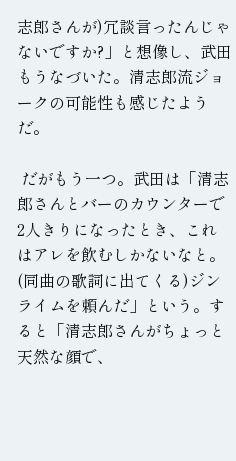志郎さんが)冗談言ったんじゃないですか?」と想像し、武田もうなづいた。清志郎流ジョークの可能性も感じたようだ。

 だがもう一つ。武田は「清志郎さんとバーのカウンターで2人きりになったとき、これはアレを飲むしかないなと。(同曲の歌詞に出てくる)ジンライムを頼んだ」という。すると「清志郎さんがちょっと天然な顔で、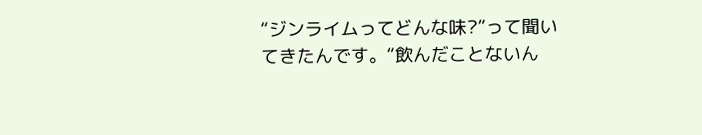“ジンライムってどんな味?”って聞いてきたんです。“飲んだことないん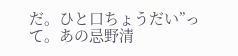だ。ひと口ちょうだい”って。あの忌野清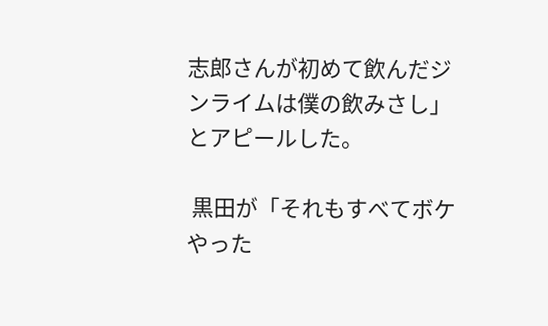志郎さんが初めて飲んだジンライムは僕の飲みさし」とアピールした。

 黒田が「それもすべてボケやった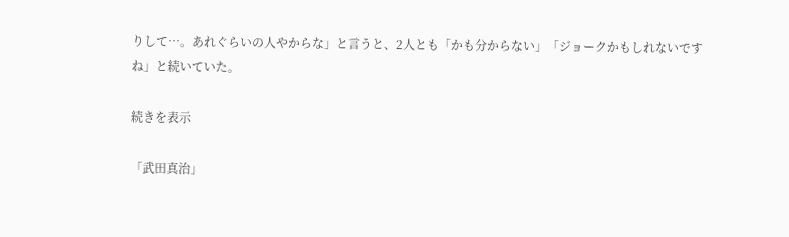りして…。あれぐらいの人やからな」と言うと、2人とも「かも分からない」「ジョークかもしれないですね」と続いていた。

続きを表示

「武田真治」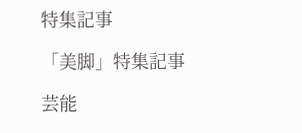特集記事

「美脚」特集記事

芸能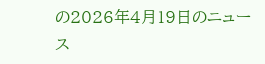の2026年4月19日のニュース